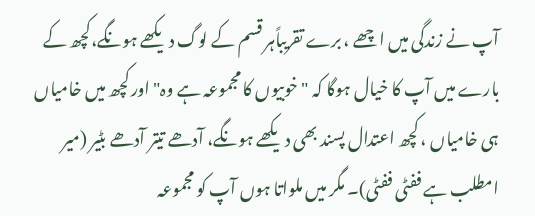آپ نے زندگی میں اچھے ، برے تقریباًہر قسم کے لوگ دیکھے ہونگے،کچھ کے بارے میں آپ کا خیال ہوگا کہ "خوبیوں کا مجموعہ ہے وہ" اور کچھ میں خامیاں ہی خامیاں ، کچھ اعتدال پسند بھی دیکھے ہونگے، آدھے تیتر آدھے بٹیر (میر امطلب ہے ففٹی ففٹی)۔ مگر میں ملواتا ہوں آپ کو مجموعہ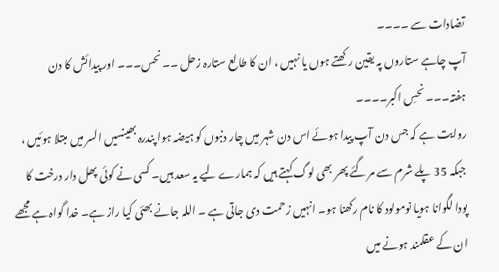تضادات سے ۔۔۔۔
آپ چاہے ستاروں پہ یقین رکھتے ہوں یا نہیں ، ان کا طالع ستارہ زحل ۔۔نحس۔۔۔ اور پیدائش کا دن ہفتہ۔۔۔ نحسِ اکبر۔۔۔۔
روایت ہے کہ جس دن آپ پیدا ہوئے اس دن شہر میں چار دنبوں کو ہیضہ ہوا پندرہ بھینسیں السر میں مبتلا ہوئیں ، جبکہ 35 پلے شرم سے مر گئے پھر بھی لوگ کہتے ہیں کہ ہمارے لیے یہ سعد ہیں۔ کسی نے کوئی پھل دار درخت کا پودا لگوانا ہویا نومولود کا نام رکھنا ہو۔ انہیں زحمت دی جاتی ہے ۔ اللہ جانے بھئی کیا راز ہے۔ خدا گواہ ہے مجھے ان کے عقلمند ہونے میں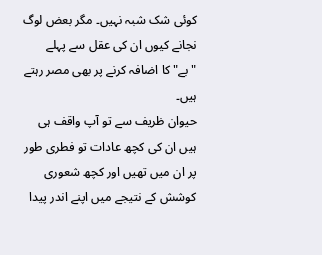کوئی شک شبہ نہیں۔ مگر بعض لوگ نجانے کیوں ان کی عقل سے پہلے "بے" کا اضافہ کرنے پر بھی مصر رہتے ہیں۔
حیوان ظریف سے تو آپ واقف ہی ہیں ان کی کچھ عادات تو فطری طور پر ان میں تھیں اور کچھ شعوری کوشش کے نتیجے میں اپنے اندر پیدا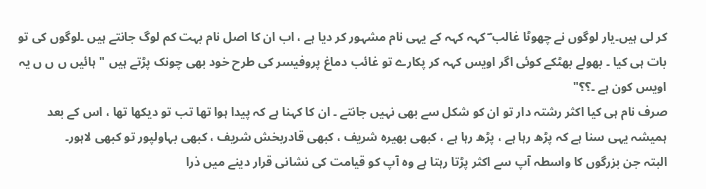کر لی ہیں۔یار لوگوں نے چھوٹا غالب ؔ کہہ کہہ کے یہی نام مشہور کر دیا ہے ، اب ان کا اصل نام بہت کم لوگ جانتے ہیں ۔لوگوں کی تو بات ہی کیا ۔ بھولے بھٹکے کوئی اگر اویس کہہ کر پکارے تو غائب دماغ پروفیسر کی طرح خود بھی چونک پڑتے ہیں "ہائیں ں ں ں یہ اویس کون ہے ۔؟؟"
صرف نام ہی کیا اکثر رشتہ دار تو ان کو شکل سے بھی نہیں جانتے ۔ ان کا کہنا ہے کہ پیدا ہوا تھا تب تو دیکھا تھا ، اس کے بعد ہمیشہ یہی سنا ہے کہ پڑھ رہا ہے ، پڑھ رہا ہے ، کبھی بھیرہ شریف ، کبھی قادربخش شریف ، کبھی بہاولپور تو کبھی لاہور۔
البتہ جن بزرگوں کا واسطہ آپ سے اکثر پڑتا رہتا ہے وہ آپ کو قیامت کی نشانی قرار دینے میں ذرا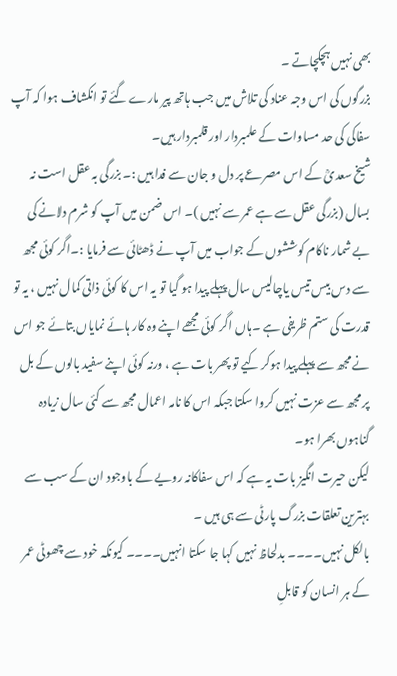بھی نہیں ہچکچاتے ۔
بزرگوں کی اس وجہ عناد کی تلاش میں جب ہاتھ پیر مارے گئے تو انکشاف ہوا کہ آپ سفاکی کی حد مساوات کے علمبردار اور قلمبردار ہیں۔
شیخ سعدیؒ کے اس مصرعے پر دل و جان سے فدا ہیں :۔ بزرگی بہ عقل است نہ بسال (بزرگی عقل سے ہے عمر سے نہیں )۔ اس ضمن میں آپ کو شرم دلانے کی بے شمار ناکام کوششوں کے جواب میں آپ نے ڈھٹائی سے فرمایا :۔اگر کوئی مجھ سے دس بیس تیس یاچالیس سال پہلے پیدا ہو گیا تو یہ اس کا کوئی ذاتی کمال نہیں ، یہ تو قدرت کی ستم ظریفی ہے ۔ہاں اگر کوئی مجھے اپنے وہ کار ہائے نمایاں بتائے جو اس نے مجھ سے پہلے پیدا ہوکر کیے تو پھر بات ہے ، ورنہ کوئی اپنے سفید بالوں کے بل پر مجھ سے عزت نہیں کروا سکتا جبکہ اس کا نامہ اعمال مجھ سے کئی سال زیادہ گناہوں بھرا ہو۔
لیکن حیرت انگیز بات یہ ہے کہ اس سفاکانہ رویے کے باوجود ان کے سب سے بہترین تعلقات بزرگ پارٹی سے ہی ہیں ۔
بالکل نہیں۔۔۔۔ بدلحاظ نہیں کہا جا سکتا انہیں۔۔۔۔ کیونکہ خود سے چھوٹی عمر کے ہر انسان کو قابلِ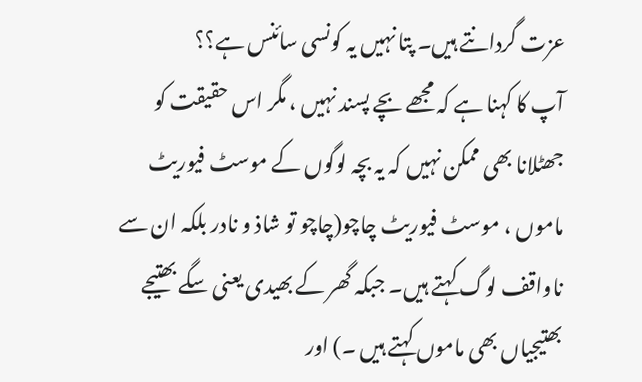عزت گردانتے ہیں۔ پتا نہیں یہ کونسی سائنس ہے؟؟
آپ کا کہنا ہے کہ مجھے بچے پسند نہیں ، مگر اس حقیقت کو جھٹلانا بھی ممکن نہیں کہ یہ بچہ لوگوں کے موسٹ فیوریٹ ماموں ، موسٹ فیوریٹ چاچو(چاچو تو شاذ و نادر بلکہ ان سے ناواقف لوگ کہتے ہیں۔ جبکہ گھر کے بھیدی یعنی سگے بھتیجے بھتیجیاں بھی ماموں کہتے ہیں ۔) اور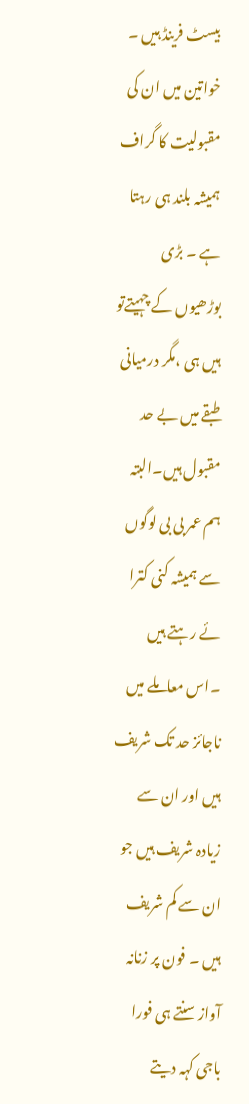بیسٹ فرینڈ ہیں ۔ خواتین میں ان کی مقبولیت کا گراف ہمیشہ بلند ہی رہتا ہے ۔ بڑی بوڑھیوں کے چہیتےتو ہیں ہی ،مگر درمیانی طبقے میں بے حد مقبول ہیں۔البتہ ہم عمر بی بی لوگوں سے ہمیشہ کنی کترا ئے رہتے ہیں ۔اس معاملے میں ناجائز حد تک شریف ہیں اور ان سے زیادہ شریف ہیں جو ان سے کم شریف ہیں ۔ فون پر زنانہ آواز سنتے ہی فورا باجی کہہ دیتے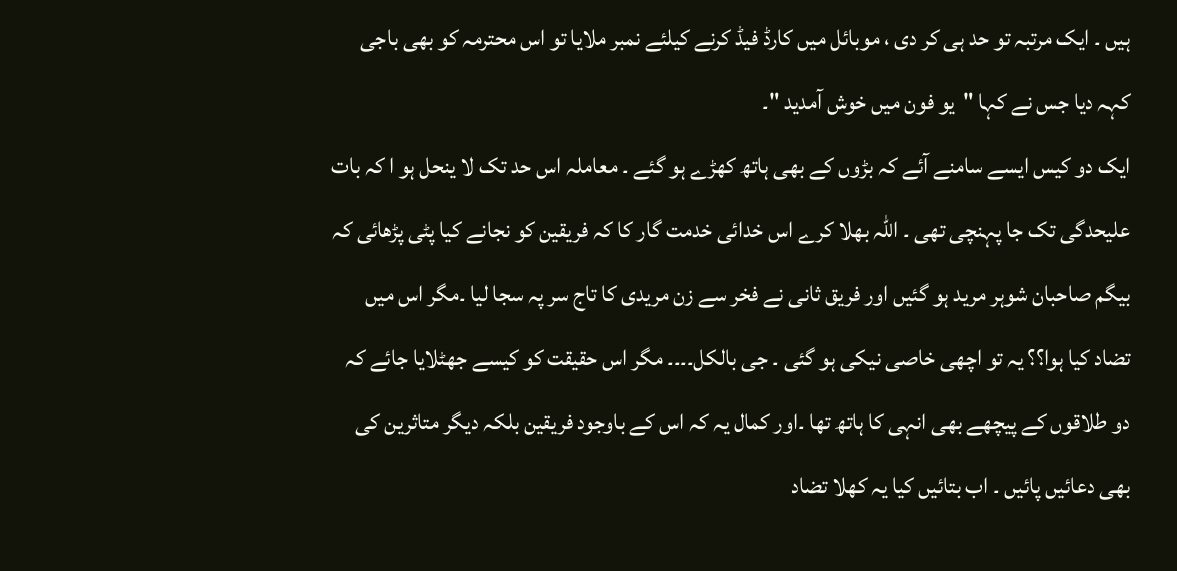ہیں ۔ ایک مرتبہ تو حد ہی کر دی ، موبائل میں کارڈ فیڈ کرنے کیلئے نمبر ملایا تو اس محترمہ کو بھی باجی کہہ دیا جس نے کہا "یو فون میں خوش آمدید "۔
ایک دو کیس ایسے سامنے آئے کہ بڑوں کے بھی ہاتھ کھڑے ہو گئے ۔ معاملہ اس حد تک لا ینحل ہو ا کہ بات علیحدگی تک جا پہنچی تھی ۔ اللہ بھلا کرے اس خدائی خدمت گار کا کہ فریقین کو نجانے کیا پٹی پڑھائی کہ بیگم صاحبان شوہر مرید ہو گئیں اور فریق ثانی نے فخر سے زن مریدی کا تاج سر پہ سجا لیا ۔مگر اس میں تضاد کیا ہوا؟؟ یہ تو اچھی خاصی نیکی ہو گئی ۔ جی بالکل۔۔۔۔ مگر اس حقیقت کو کیسے جھٹلایا جائے کہ دو طلاقوں کے پیچھے بھی انہی کا ہاتھ تھا ۔اور کمال یہ کہ اس کے باوجود فریقین بلکہ دیگر متاثرین کی بھی دعائیں پائیں ۔ اب بتائیں کیا یہ کھلا تضاد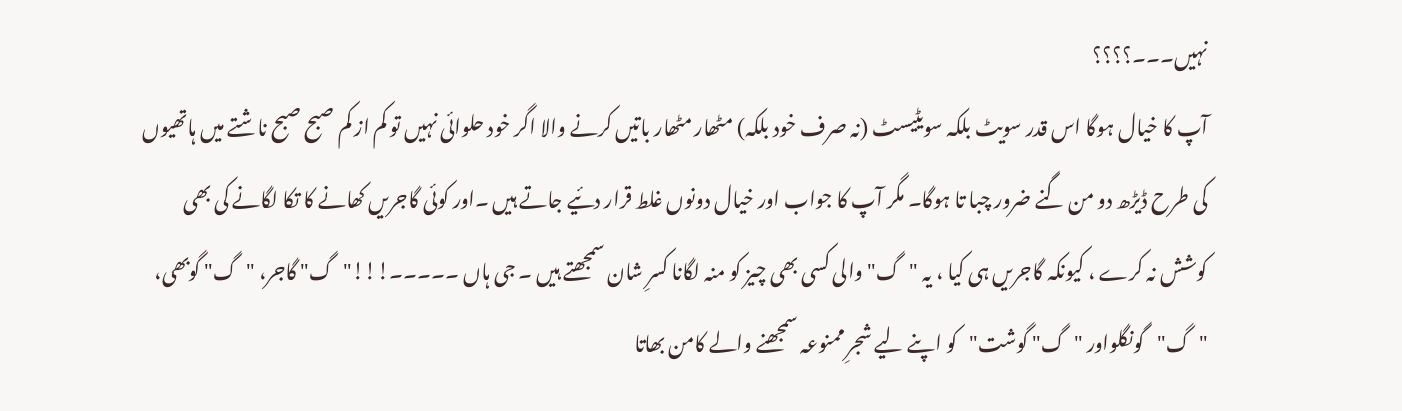نہیں۔۔۔؟؟؟؟
آپ کا خیال ہوگا اس قدر سویٹ بلکہ سویٹیسٹ (نہ صرف خود بلکہ) مٹھار مٹھار باتیں کرنے والا اگر خود حلوائی نہیں تو کم از کم صبح صبح ناشتے میں ہاتھیوں کی طرح ڈیڑھ دو من گنے ضرور چبا تا ہوگا۔ مگر آپ کا جواب اور خیال دونوں غلط قرار دئیے جاتے ہیں ۔اور کوئی گاجریں کھانے کا تکا لگانے کی بھی کوشش نہ کرے ، کیونکہ گاجریں ہی کیا ، یہ "گ" والی کسی بھی چیز کو منہ لگانا کسرِ شان سمجھتے ہیں ۔ جی ہاں ۔۔۔۔۔!!!"گ" گاجر، "گ" گوبھی، "گ"گونگلواور "گ" گوشت"کو اپنے لیے شجرِ ممنوعہ سمجھنے والے کامن بھاتا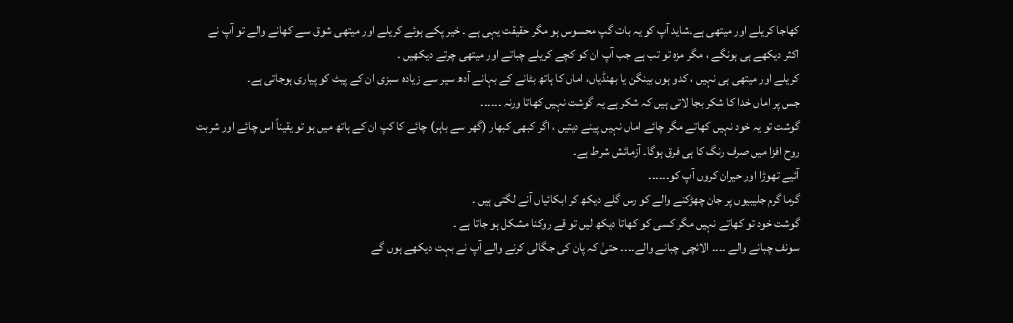کھاجا کریلے اور میتھی ہے۔شاید آپ کو یہ بات گپ محسوس ہو مگر حقیقت یہی ہے ۔ خیر پکے ہوئے کریلے اور میتھی شوق سے کھانے والے تو آپ نے اکثر دیکھے ہی ہونگے ، مگر مزہ تو تب ہے جب آپ ان کو کچے کریلے چباتے اور میتھی چرتے دیکھیں ۔
کریلے اور میتھی ہی نہیں ، کدو ہوں بینگن یا بھنڈیاں، اماں کا ہاتھ بٹانے کے بہانے آدھ سیر سے زیادہ سبزی ان کے پیٹ کو پیاری ہوجاتی ہے۔
جس پر اماں خدا کا شکر بجا لاتی ہیں کہ شکر ہے یہ گوشت نہیں کھاتا ورنہ ۔۔۔۔۔۔
گوشت تو یہ خود نہیں کھاتے مگر چائے اماں نہیں پینے دیتیں ، اگر کبھی کبھار (گھر سے باہر) چائے کا کپ ان کے ہاتھ میں ہو تو یقیناً اس چائے اور شربت روح افزا میں صرف رنگ کا ہی فرق ہوگا۔ آزمائش شرط ہے۔
آئیے تھوڑا اور حیران کروں آپ کو۔۔۔۔۔۔
گرما گرم جلیبیوں پر جان چھڑکنے والے کو رس گلے دیکھ کر ابکائیاں آنے لگتی ہیں ۔
گوشت خود تو کھاتے نہیں مگر کسی کو کھاتا دیکھ لیں تو قے روکنا مشکل ہو جاتا ہے ۔
سونف چبانے والے ۔۔۔۔ الائچی چبانے والے۔۔۔۔ حتیٰ کہ پان کی جگالی کرنے والے آپ نے بہت دیکھے ہوں گے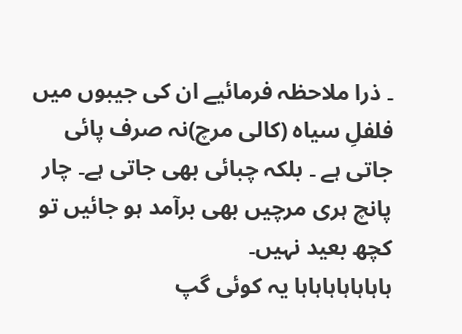۔ ذرا ملاحظہ فرمائیے ان کی جیبوں میں فلفلِ سیاہ (کالی مرچ)نہ صرف پائی جاتی ہے ۔ بلکہ چبائی بھی جاتی ہے۔ چار پانچ ہری مرچیں بھی برآمد ہو جائیں تو کچھ بعید نہیں۔
ہاہاہاہاہاہاہا یہ کوئی گپ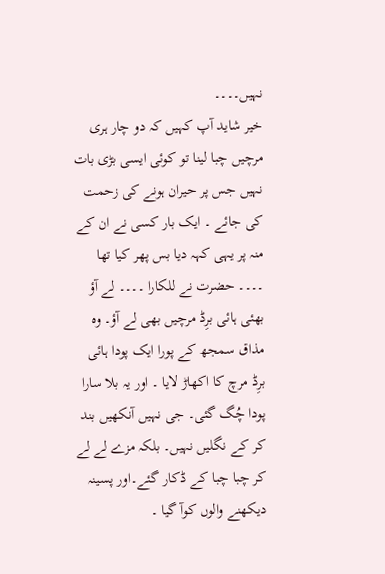نہیں۔۔۔۔
خیر شاید آپ کہیں کہ دو چار ہری مرچیں چبا لینا تو کوئی ایسی بڑی بات نہیں جس پر حیران ہونے کی زحمت کی جائے ۔ ایک بار کسی نے ان کے منہ پر یہی کہہ دیا بس پھر کیا تھا ۔۔۔۔ حضرت نے للکارا ۔۔۔۔ لے آؤ بھئی ہائی برِڈ مرچیں بھی لے آؤ۔ وہ مذاق سمجھ کے پورا ایک پودا ہائی برِڈ مرچ کا اکھاڑ لایا ۔ اور یہ بلا سارا پودا چُگ گئی۔ جی نہیں آنکھیں بند کر کے نگلیں نہیں۔ بلکہ مزے لے لے کر چبا چبا کے ڈکار گئے۔اور پسینہ دیکھنے والوں کوآ گیا ۔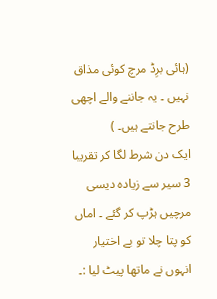(ہائی برِڈ مرچ کوئی مذاق نہیں ۔ یہ جاننے والے اچھی طرح جانتے ہیں۔ )
ایک دن شرط لگا کر تقریبا 3 سیر سے زیادہ دیسی مرچیں ہڑپ کر گئے ۔ اماں کو پتا چلا تو بے اختیار انہوں نے ماتھا پیٹ لیا :۔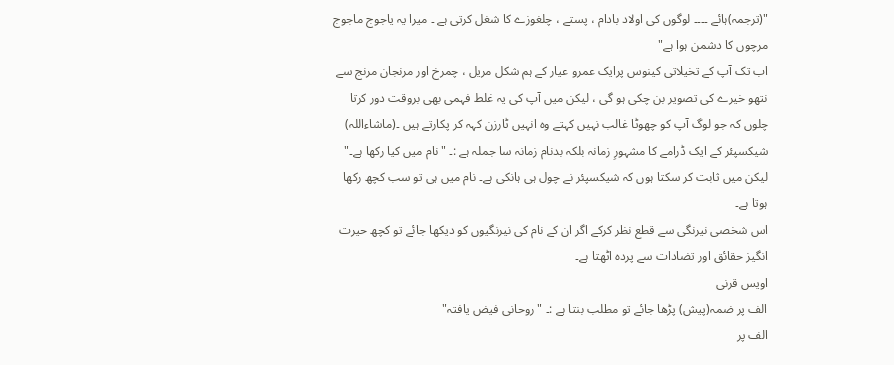"(ترجمہ)ہائے ۔۔۔۔ لوگوں کی اولاد بادام ، پستے ، چلغوزے کا شغل کرتی ہے ۔ میرا یہ یاجوج ماجوج مرچوں کا دشمن ہوا ہے"
اب تک آپ کے تخیلاتی کینوس پرایک عمرو عیار کے ہم شکل مریل ، چمرخ اور مرنجان مرنج سے نتھو خیرے کی تصویر بن چکی ہو گی ، لیکن میں آپ کی یہ غلط فہمی بھی بروقت دور کرتا چلوں کہ جو لوگ آپ کو چھوٹا غالب نہیں کہتے وہ انہیں ٹارزن کہہ کر پکارتے ہیں ۔(ماشاءاللہ)
شیکسپئر کے ایک ڈرامے کا مشہورِ زمانہ بلکہ بدنام زمانہ سا جملہ ہے :۔ "نام میں کیا رکھا ہے۔"
لیکن میں ثابت کر سکتا ہوں کہ شیکسپئر نے چول ہی ہانکی ہے۔ نام میں ہی تو سب کچھ رکھا ہوتا ہے۔
اس شخصی نیرنگی سے قطع نظر کرکے اگر ان کے نام کی نیرنگیوں کو دیکھا جائے تو کچھ حیرت انگیز حقائق اور تضادات سے پردہ اٹھتا ہے۔
اویس قرنی
الف پر ضمہ(پیش) پڑھا جائے تو مطلب بنتا ہے :۔ " روحانی فیض یافتہ"
الف پر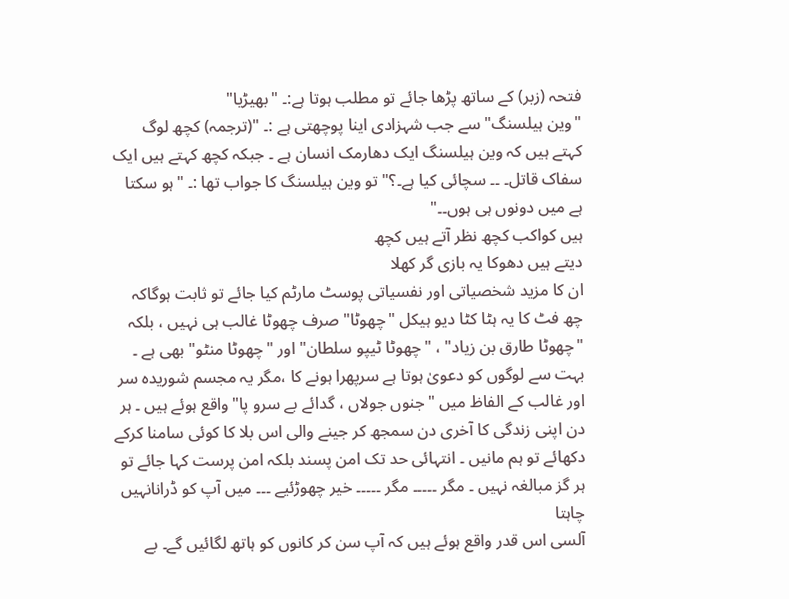فتحہ (زبر) کے ساتھ پڑھا جائے تو مطلب ہوتا ہے:۔ "بھیڑیا"
"وین ہیلسنگ" سے جب شہزادی اینا پوچھتی ہے :۔ "(ترجمہ) کچھ لوگ کہتے ہیں کہ وین ہیلسنگ ایک دھارمک انسان ہے ۔ جبکہ کچھ کہتے ہیں ایک سفاک قاتل۔ ۔۔ سچائی کیا ہے۔؟" تو وین ہیلسنگ کا جواب تھا :۔ "ہو سکتا ہے میں دونوں ہی ہوں۔۔"
ہیں کواکب کچھ نظر آتے ہیں کچھ
دیتے ہیں دھوکا یہ بازی گر کھلا
ان کا مزید شخصیاتی اور نفسیاتی پوسٹ مارٹم کیا جائے تو ثابت ہوگاکہ چھ فٹ کا یہ ہٹا کٹا دیو ہیکل "چھوٹا" صرف چھوٹا غالب ہی نہیں ، بلکہ "چھوٹا طارق بن زیاد" ، "چھوٹا ٹیپو سلطان" اور "چھوٹا منٹو" بھی ہے ۔ بہت سے لوگوں کو دعویٰ ہوتا ہے سرپھرا ہونے کا ،مگر یہ مجسم شوریدہ سر اور غالب کے الفاظ میں "جنوں جولاں ، گدائے بے سرو پا"واقع ہوئے ہیں ۔ ہر دن اپنی زندگی کا آخری دن سمجھ کر جینے والی اس بلا کا کوئی سامنا کرکے دکھائے تو ہم مانیں ۔ انتہائی حد تک امن پسند بلکہ امن پرست کہا جائے تو ہر گز مبالغہ نہیں ۔ مگر ۔۔۔۔۔ مگر ۔۔۔۔۔ خیر چھوڑئیے ۔۔۔ میں آپ کو ڈرانانہیں چاہتا
آلسی اس قدر واقع ہوئے ہیں کہ آپ سن کر کانوں کو ہاتھ لگائیں گے۔ بے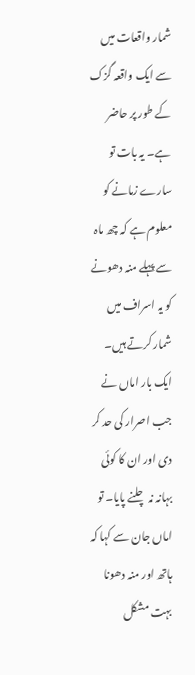شمار واقعات میں سے ایک واقعہ گزک کے طور پر حاضر ہے۔ یہ بات تو سارے زمانے کو معلوم ہے کہ چھ ماہ سے پہلے منہ دھونے کو یہ اسراف میں شمار کرتے ہیں۔ ایک بار اماں نے جب اصرار کی حد کر دی اور ان کا کوئی بہانہ نہ چلنے پایا۔ تو اماں جان سے کہا کہ ہاتھ اور منہ دھونا بہت مشکل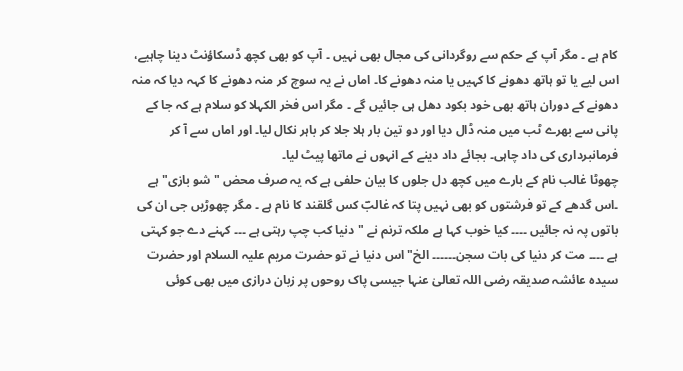کام ہے ۔ مگر آپ کے حکم سے روگردانی کی مجال بھی نہیں ۔ آپ کو بھی کچھ ڈسکاؤنٹ دینا چاہیے، اس لیے یا تو ہاتھ دھونے کا کہیں یا منہ دھونے کا۔ اماں نے یہ سوچ کر منہ دھونے کا کہہ دیا کہ منہ دھونے کے دوران ہاتھ بھی خود بکود دھل ہی جائیں گے ۔ مگر اس فخر الکہلا کو سلام ہے کہ جا کے پانی سے بھرے ٹب میں منہ ڈال دیا اور دو تین بار ہلا جلا کر باہر نکال لیا۔ اور اماں سے آ کر فرمانبرداری کی داد چاہی۔ بجائے داد دینے کے انہوں نے ماتھا پیٹ لیا۔
چھوٹا غالب نام کے بارے میں کچھ دل جلوں کا بیان حلفی ہے کہ یہ صرف محض "شو بازی" ہے ۔اس گدھے کے تو فرشتوں کو بھی نہیں پتا کہ غالبؔ کس گلقند کا نام ہے ۔ مگر چھوڑیں جی ان کی باتوں پہ نہ جائیں ۔۔۔۔ کیا خوب کہا ہے ملکہ ترنم نے "دنیا کب چپ رہتی ہے ۔۔۔ کہنے دے جو کہتی ہے ۔۔۔۔ مت کر دنیا کی بات سجن۔۔۔۔۔۔ الخ" اس دنیا نے تو حضرت مریم علیہ السلام اور حضرت سیدہ عائشہ صدیقہ رضی اللہ تعالیٰ عنہا جیسی پاک روحوں پر زبان درازی میں بھی کوئی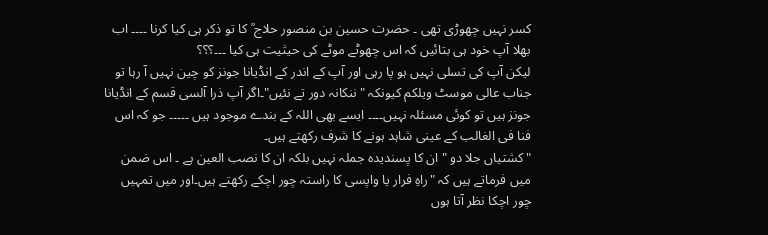کسر نہیں چھوڑی تھی ۔ حضرت حسین بن منصور حلاج ؒ کا تو ذکر ہی کیا کرنا ۔۔۔۔ اب بھلا آپ خود ہی بتائیں کہ اس چھوٹے موٹے کی حیثیت ہی کیا ۔۔۔؟؟؟
لیکن آپ کی تسلی نہیں ہو پا رہی اور آپ کے اندر کے انڈیانا جونز کو چین نہیں آ رہا تو جناب عالی موسٹ ویلکم کیونکہ "ننکانہ دور تے نئیں"۔اگر آپ ذرا آلسی قسم کے انڈیانا جونز ہیں تو کوئی مسئلہ نہیں۔۔۔۔ ایسے بھی اللہ کے بندے موجود ہیں ۔۔۔۔۔ جو کہ اس فنا فی الغالب کے عینی شاہد ہونے کا شرف رکھتے ہیں۔
"کشتیاں جلا دو " ان کا پسندیدہ جملہ نہیں بلکہ ان کا نصب العین ہے ۔ اس ضمن میں فرماتے ہیں کہ "راہِ فرار یا واپسی کا راستہ چور اچکے رکھتے ہیں۔اور میں تمہیں چور اچکا نظر آتا ہوں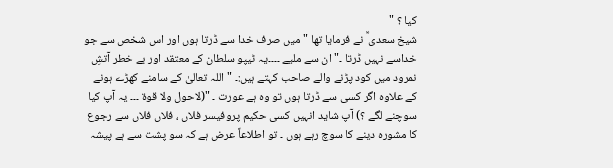کیا ؟ "
شیخ سعدی ؒ نے فرمایا تھا " میں صرف خدا سے ڈرتا ہوں اور اس شخص سے جو خداسے نہیں ڈرتا ۔" ان سے ملیے ۔۔۔۔یہ ٹیپو سلطان کے معتقد اور بے خطر آتشِ نمرود میں کود پڑنے والے صاحب کہتے ہیں:۔ "اللہ تعالیٰ کے سامنے کھڑے ہونے کے علاوہ اگر کسی سے ڈرتا ہوں تو وہ ہے عورت ۔ "(لاحول ولا قوۃ ۔۔۔ یہ آپ کیا سوچنے لگے ؟) آپ شاید انہیں کسی حکیم پروفیسر فلاں ، فلاں فلاں سے رجوع کا مشورہ دینے کا سوچ رہے ہوں ۔ تو اطلاعاً عرض ہے کہ سو پشت سے ہے پیشہ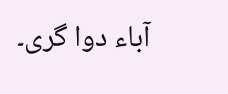آباء دوا گری۔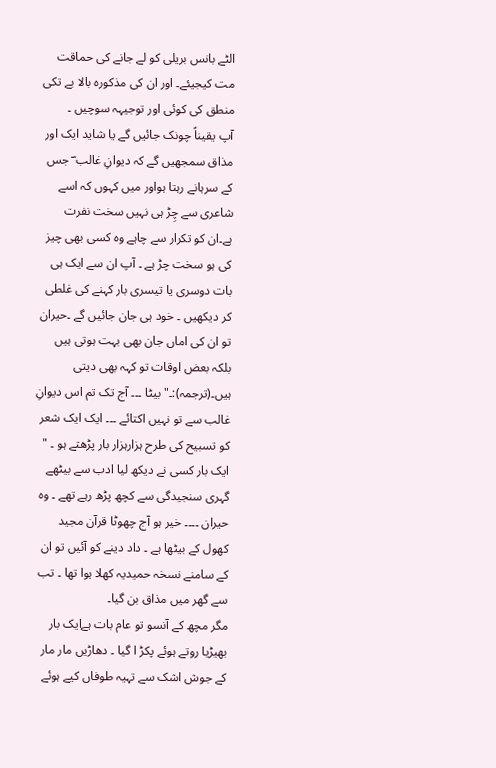الٹے بانس بریلی کو لے جانے کی حماقت مت کیجیئے۔ اور ان کی مذکورہ بالا بے تکی منطق کی کوئی اور توجیہہ سوچیں ۔
آپ یقیناً چونک جائیں گے یا شاید ایک اور مذاق سمجھیں گے کہ دیوانِ غالب ؔ جس کے سرہانے رہتا ہواور میں کہوں کہ اسے شاعری سے چِڑ ہی نہیں سخت نفرت ہے۔ان کو تکرار سے چاہے وہ کسی بھی چیز کی ہو سخت چڑ ہے ۔ آپ ان سے ایک ہی بات دوسری یا تیسری بار کہنے کی غلطی کر دیکھیں ۔ خود ہی جان جائیں گے ۔حیران تو ان کی اماں جان بھی بہت ہوتی ہیں بلکہ بعض اوقات تو کہہ بھی دیتی ہیں۔(ترجمہ):۔"بیٹا ۔۔۔ آج تک تم اس دیوانِ غالب سے تو نہیں اکتائے ۔۔۔ ایک ایک شعر کو تسبیح کی طرح ہزارہزار بار پڑھتے ہو ۔ "
ایک بار کسی نے دیکھ لیا ادب سے بیٹھے گہری سنجیدگی سے کچھ پڑھ رہے تھے ۔ وہ حیران ۔۔۔۔ خیر ہو آج چھوٹا قرآن مجید کھول کے بیٹھا ہے ۔ داد دینے کو آئیں تو ان کے سامنے نسخہ حمیدیہ کھلا ہوا تھا ۔ تب سے گھر میں مذاق بن گیا۔
مگر مچھ کے آنسو تو عام بات ہےایک بار بھیڑیا روتے ہوئے پکڑ ا گیا ۔ دھاڑیں مار مار کے جوش اشک سے تہیہ طوفاں کیے ہوئے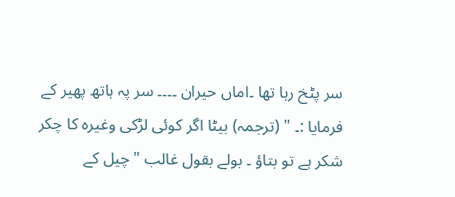سر پٹخ رہا تھا ۔اماں حیران ۔۔۔۔ سر پہ ہاتھ پھیر کے فرمایا :۔ " (ترجمہ) بیٹا اگر کوئی لڑکی وغیرہ کا چکر شکر ہے تو بتاؤ ۔ بولے بقول غالب "چیل کے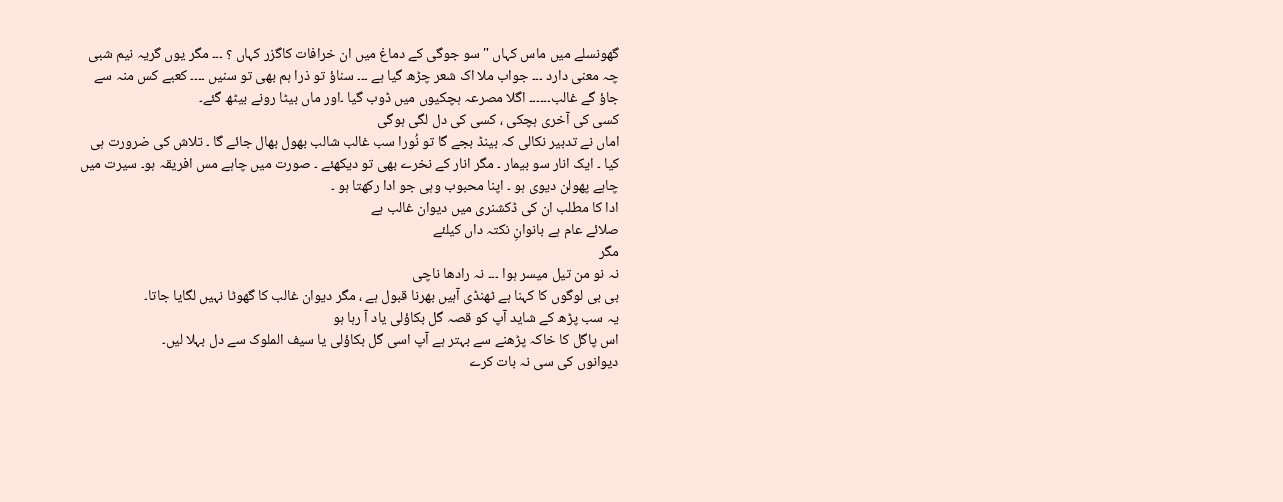گھونسلے میں ماس کہاں " سو جوگی کے دماغ میں ان خرافات کاگزر کہاں ؟ ۔۔۔ مگر یوں گریہ نیم شبی چہ معنی دارد ۔۔۔ جواب ملا اک شعر چڑھ گیا ہے ۔۔۔ سناؤ تو ذرا ہم بھی تو سنیں ۔۔۔۔ کعبے کس منہ سے جاؤ گے غالب۔۔۔۔۔۔ اگلا مصرعہ ہچکیوں میں ڈوب گیا ۔اور ماں بیٹا رونے بیٹھ گئے۔
کسی کی آخری ہچکی ، کسی کی دل لگی ہوگی
اماں نے تدبیر نکالی کہ بینڈ بجے گا تو نُورا سب غالب شالب بھول بھال جائے گا ۔ تلاش کی ضرورت ہی کیا ۔ ایک انار سو بیمار ۔ مگر انار کے نخرے بھی تو دیکھئے ۔ صورت میں چاہے مس افریقہ ہو۔ سیرت میں چاہے پھولن دیوی ہو ۔ اپنا محبوب وہی جو ادا رکھتا ہو ۔
ادا کا مطلب ان کی ڈکشنری میں دیوان غالب ہے
صلائے عام ہے بانوانِ نکتہ داں کیلئے
مگر
نہ نو من تیل میسر ہوا ۔۔۔ نہ رادھا ناچی
بی بی لوگوں کا کہنا ہے ٹھنڈی آہیں بھرنا قبول ہے ، مگر دیوان غالب کا گھوٹا نہیں لگایا جاتا۔
یہ سب پڑھ کے شاید آپ کو قصہ گل بکاؤلی یاد آ رہا ہو
اس پاگل کا خاکہ پڑھنے سے بہتر ہے آپ اسی گل بکاؤلی یا سیف الملوک سے دل بہلا لیں۔
دیوانوں کی سی نہ بات کرے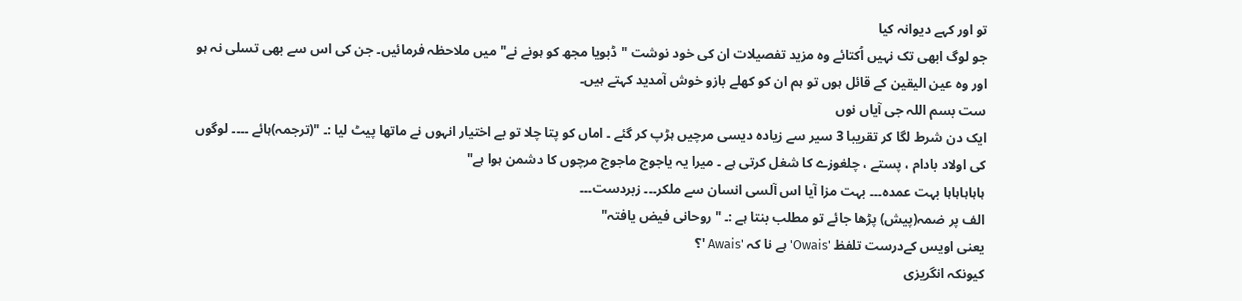تو اور کہے دیوانہ کیا
جو لوگ ابھی تک نہیں اُکتائے وہ مزید تفصیلات ان کی خود نوشت "ڈبویا مجھ کو ہونے نے" میں ملاحظہ فرمائیں۔ جن کی اس سے بھی تسلی نہ ہو اور وہ عین الیقین کے قائل ہوں تو ہم ان کو کھلے بازو خوش آمدید کہتے ہیں۔
ست بسم اللہ جی آیاں نوں
ایک دن شرط لگا کر تقریبا 3 سیر سے زیادہ دیسی مرچیں ہڑپ کر گئے ۔ اماں کو پتا چلا تو بے اختیار انہوں نے ماتھا پیٹ لیا :۔ "(ترجمہ)ہائے ۔۔۔۔ لوگوں کی اولاد بادام ، پستے ، چلغوزے کا شغل کرتی ہے ۔ میرا یہ یاجوج ماجوج مرچوں کا دشمن ہوا ہے"
ہاہاہاہاہا بہت عمدہ۔۔۔ بہت مزا آیا اس آلسی انسان سے ملکر۔۔۔ زبردست۔۔۔
الف پر ضمہ(پیش) پڑھا جائے تو مطلب بنتا ہے :۔ " روحانی فیض یافتہ"
یعنی اویس کےدرست تلفظ 'Owais' ہے نا کہ 'Awais '؟
کیونکہ انگریزی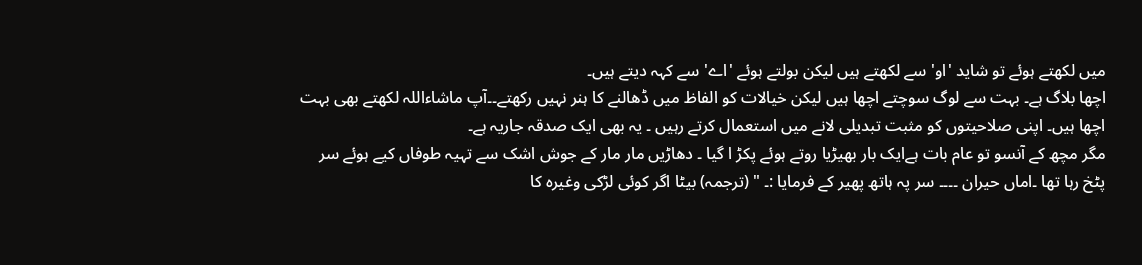میں لکھتے ہوئے تو شاید 'او' سے لکھتے ہیں لیکن بولتے ہوئے 'اے' سے کہہ دیتے ہیں۔
اچھا بلاگ ہے۔ بہت سے لوگ سوچتے اچھا ہیں لیکن خیالات کو الفاظ میں ڈھالنے کا ہنر نہیں رکھتے۔۔آپ ماشاءاللہ لکھتے بھی بہت اچھا ہیں۔ اپنی صلاحیتوں کو مثبت تبدیلی لانے میں استعمال کرتے رہیں ۔ یہ بھی ایک صدقہ جاریہ ہے۔
مگر مچھ کے آنسو تو عام بات ہےایک بار بھیڑیا روتے ہوئے پکڑ ا گیا ۔ دھاڑیں مار مار کے جوش اشک سے تہیہ طوفاں کیے ہوئے سر پٹخ رہا تھا ۔اماں حیران ۔۔۔۔ سر پہ ہاتھ پھیر کے فرمایا :۔ " (ترجمہ) بیٹا اگر کوئی لڑکی وغیرہ کا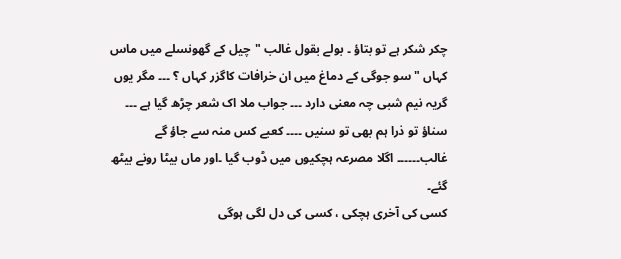چکر شکر ہے تو بتاؤ ۔ بولے بقول غالب "چیل کے گھونسلے میں ماس کہاں " سو جوگی کے دماغ میں ان خرافات کاگزر کہاں ؟ ۔۔۔ مگر یوں گریہ نیم شبی چہ معنی دارد ۔۔۔ جواب ملا اک شعر چڑھ گیا ہے ۔۔۔ سناؤ تو ذرا ہم بھی تو سنیں ۔۔۔۔ کعبے کس منہ سے جاؤ گے غالب۔۔۔۔۔۔ اگلا مصرعہ ہچکیوں میں ڈوب گیا ۔اور ماں بیٹا رونے بیٹھ گئے۔
کسی کی آخری ہچکی ، کسی کی دل لگی ہوگی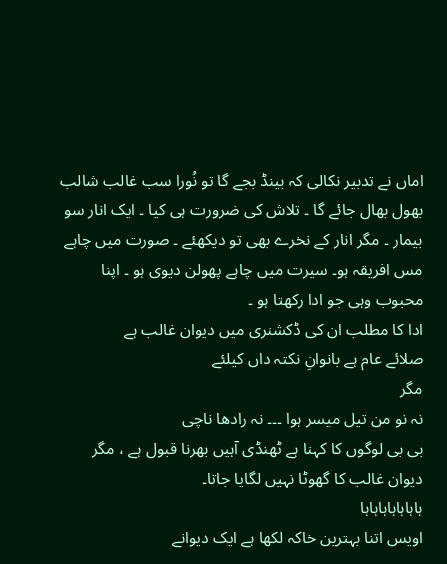اماں نے تدبیر نکالی کہ بینڈ بجے گا تو نُورا سب غالب شالب بھول بھال جائے گا ۔ تلاش کی ضرورت ہی کیا ۔ ایک انار سو بیمار ۔ مگر انار کے نخرے بھی تو دیکھئے ۔ صورت میں چاہے مس افریقہ ہو۔ سیرت میں چاہے پھولن دیوی ہو ۔ اپنا محبوب وہی جو ادا رکھتا ہو ۔
ادا کا مطلب ان کی ڈکشنری میں دیوان غالب ہے
صلائے عام ہے بانوانِ نکتہ داں کیلئے
مگر
نہ نو من تیل میسر ہوا ۔۔۔ نہ رادھا ناچی
بی بی لوگوں کا کہنا ہے ٹھنڈی آہیں بھرنا قبول ہے ، مگر دیوان غالب کا گھوٹا نہیں لگایا جاتا۔
ہاہاہاہاہاہاہا
اویس اتنا بہترین خاکہ لکھا ہے ایک دیوانے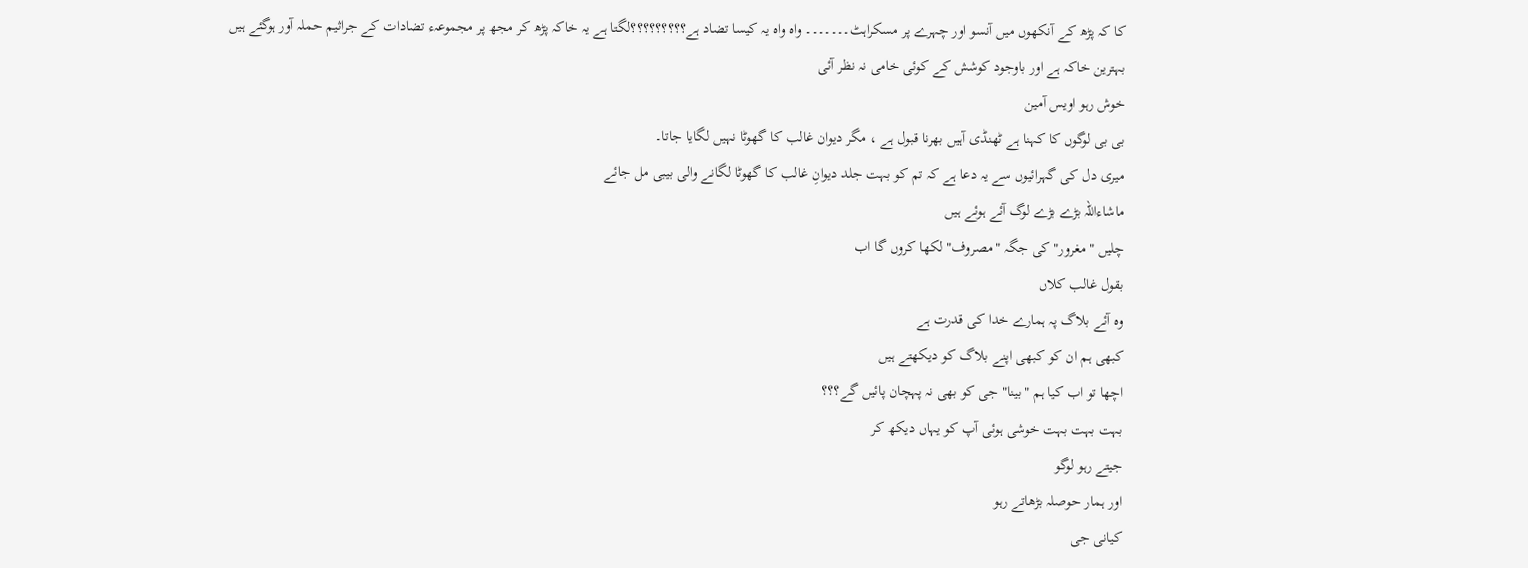کا کہ پڑھ کے آنکھوں میں آنسو اور چہرے پر مسکراہٹ۔۔۔۔۔۔۔ واہ واہ یہ کیسا تضاد ہے؟؟؟؟؟؟؟؟؟لگتا ہے یہ خاکہ پڑھ کر مجھ پر مجموعہء تضادات کے جراثیم حملہ آور ہوگئے ہیں
بہترین خاکہ ہے اور باوجود کوشش کے کوئی خامی نہ نظر آئی
خوش رہو اویس آمین
بی بی لوگوں کا کہنا ہے ٹھنڈی آہیں بھرنا قبول ہے ، مگر دیوان غالب کا گھوٹا نہیں لگایا جاتا۔
میری دل کی گہرائیوں سے یہ دعا ہے کہ تم کو بہت جلد دیوانِ غالب کا گھوٹا لگانے والی بیبی مل جائے
ماشاءاللہ بڑے بڑے لوگ آئے ہوئے ہیں
چلیں "مغرور" کی جگہ "مصروف" لکھا کروں گا اب
بقول غالب کلاں
وہ آئے بلاگ پہ ہمارے خدا کی قدرت ہے
کبھی ہم ان کو کبھی اپنے بلاگ کو دیکھتے ہیں
اچھا تو اب کیا ہم "بینا" جی کو بھی نہ پہچان پائیں گے؟؟؟
بہت بہت بہت خوشی ہوئی آپ کو یہاں دیکھ کر
جیتے رہو لوگو
اور ہمار حوصلہ بڑھاتے رہو
کیانی جی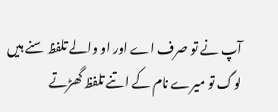آپ نے تو صرف اے اور او والے تلفظ سنے ہیں
لوگ تو میرے نام کے اتنے تلفظ گھڑتے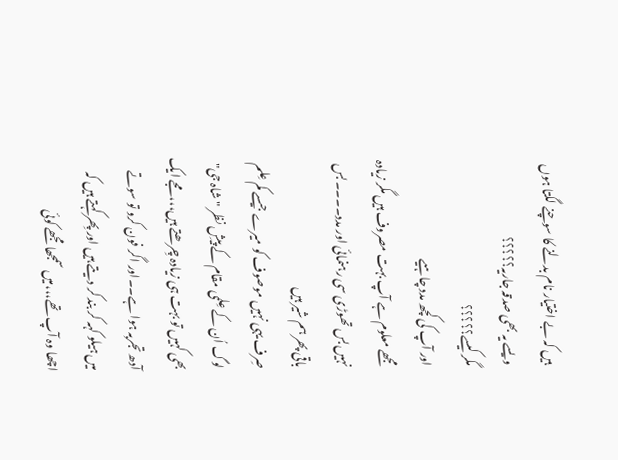ہیں کہ بے اختیار نام بدلنے کا سوچنے لگتا ہوں
ویسے یہ بھی صدقہ جاریہ؟؟؟؟؟
مگر کیسے؟؟؟؟؟
اور آپ کی کچھ مدد چاہیے
مجھے معلوم ہے آپ بہت مصروف ہیں مگر زیادہ نہیں بس تھوڑی سی رہنمائی اور مدد۔۔۔۔ بس
باقی پھر ہم شیر ہیں
صِرف یہی نہیں موصوف کو میرے جیسے کم عِلم لوگ اُن کے عِلمی مقام کے پیشِ نظر "شاہ جی" بھی کہیں تو بہت ہی زیادہ چِرھتے ہیں،،،مجے ایک آدھ تجربہ ہوا ہے۔۔اور اگر فون کرو تو سوتے میں ہیلو کہہ کر بند کر دیتے ہیں اور پِھر کہتے ہیں کہ اچھا وہ آپ تھے،،،میں سمجھا مجھے کوئی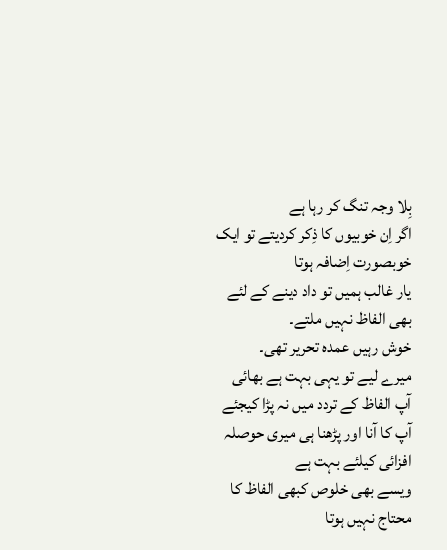بِلا وجہ تنگ کر رہا ہے
اگر اِن خوبیوں کا ذِکر کردیتے تو ایک خوبصورت اِضافہ ہوتا
یار غالب ہمیں تو داد دینے کے لئے بھی الفاظ نہیں ملتے۔
خوش رہیں عمدہ تحریر تھی۔
میرے لیے تو یہی بہت ہے بھائی
آپ الفاظ کے تردد میں نہ پڑا کیجئے
آپ کا آنا اور پڑھنا ہی میری حوصلہ افزائی کیلئے بہت ہے
ویسے بھی خلوص کبھی الفاظ کا محتاج نہیں ہوتا